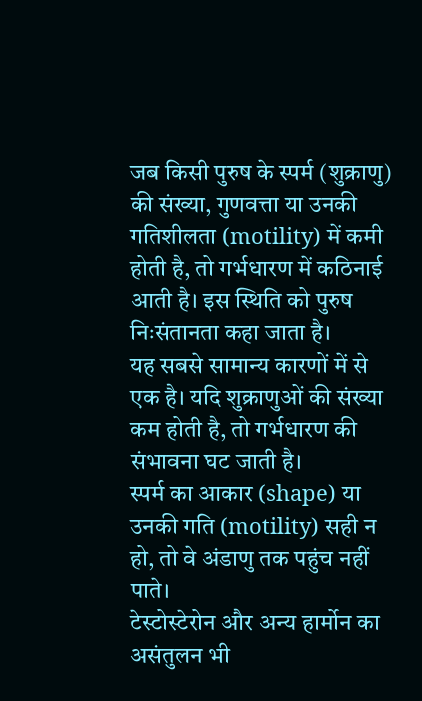जब किसी पुरुष के स्पर्म (शुक्राणु) की संख्या, गुणवत्ता या उनकी गतिशीलता (motility) में कमी होती है, तो गर्भधारण में कठिनाई आती है। इस स्थिति को पुरुष निःसंतानता कहा जाता है।
यह सबसे सामान्य कारणों में से एक है। यदि शुक्राणुओं की संख्या कम होती है, तो गर्भधारण की संभावना घट जाती है।
स्पर्म का आकार (shape) या उनकी गति (motility) सही न हो, तो वे अंडाणु तक पहुंच नहीं पाते।
टेस्टोस्टेरोन और अन्य हार्मोन का असंतुलन भी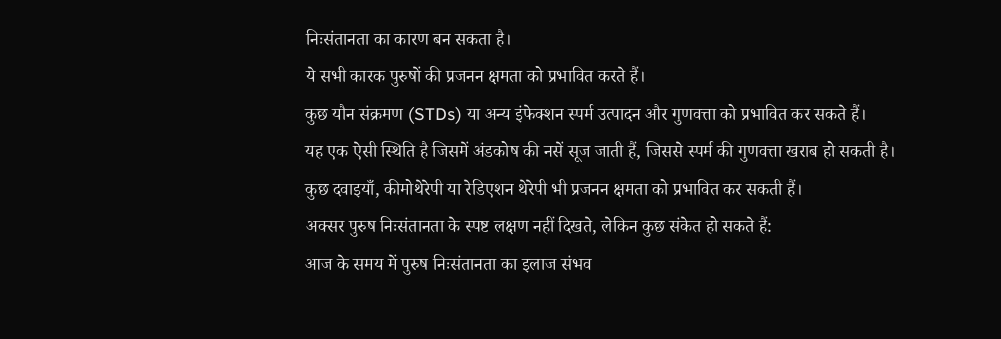निःसंतानता का कारण बन सकता है।
ये सभी कारक पुरुषों की प्रजनन क्षमता को प्रभावित करते हैं।
कुछ यौन संक्रमण (STDs) या अन्य इंफेक्शन स्पर्म उत्पादन और गुणवत्ता को प्रभावित कर सकते हैं।
यह एक ऐसी स्थिति है जिसमें अंडकोष की नसें सूज जाती हैं, जिससे स्पर्म की गुणवत्ता खराब हो सकती है।
कुछ दवाइयाँ, कीमोथेरेपी या रेडिएशन थेरेपी भी प्रजनन क्षमता को प्रभावित कर सकती हैं।
अक्सर पुरुष निःसंतानता के स्पष्ट लक्षण नहीं दिखते, लेकिन कुछ संकेत हो सकते हैं:
आज के समय में पुरुष निःसंतानता का इलाज संभव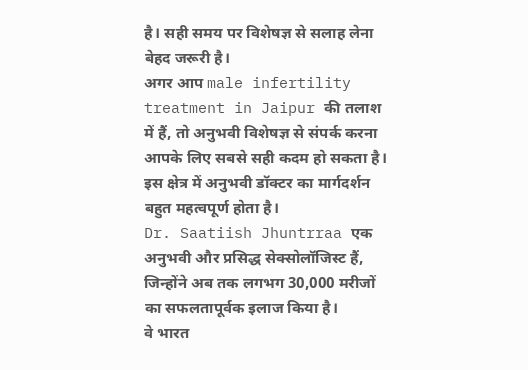है। सही समय पर विशेषज्ञ से सलाह लेना बेहद जरूरी है।
अगर आप male infertility treatment in Jaipur की तलाश में हैं, तो अनुभवी विशेषज्ञ से संपर्क करना आपके लिए सबसे सही कदम हो सकता है।
इस क्षेत्र में अनुभवी डॉक्टर का मार्गदर्शन बहुत महत्वपूर्ण होता है।
Dr. Saatiish Jhuntrraa एक अनुभवी और प्रसिद्ध सेक्सोलॉजिस्ट हैं, जिन्होंने अब तक लगभग 30,000 मरीजों का सफलतापूर्वक इलाज किया है।
वे भारत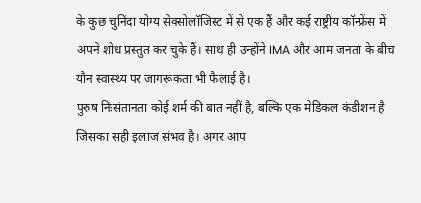के कुछ चुनिंदा योग्य सेक्सोलॉजिस्ट में से एक हैं और कई राष्ट्रीय कॉन्फ्रेंस में अपने शोध प्रस्तुत कर चुके हैं। साथ ही उन्होंने IMA और आम जनता के बीच यौन स्वास्थ्य पर जागरूकता भी फैलाई है।
पुरुष निःसंतानता कोई शर्म की बात नहीं है, बल्कि एक मेडिकल कंडीशन है जिसका सही इलाज संभव है। अगर आप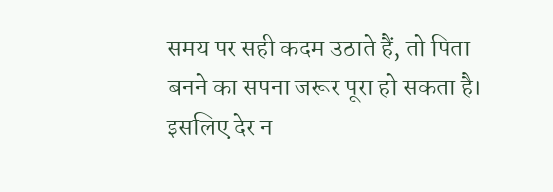समय पर सही कदम उठाते हैं, तो पिता बनने का सपना जरूर पूरा हो सकता है।
इसलिए देर न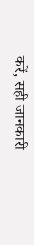करें, सही जानकारी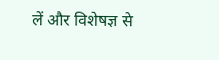लें और विशेषज्ञ से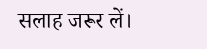सलाह जरूर लें।